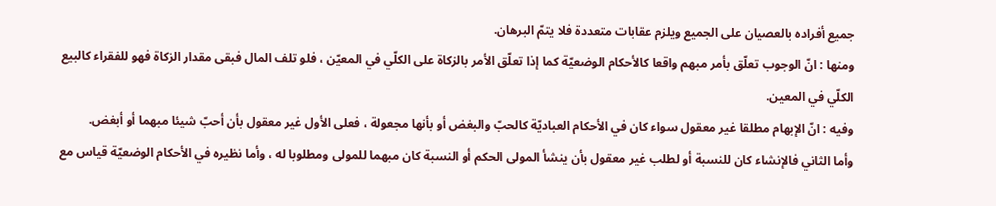جميع أفراده بالعصيان على الجميع ويلزم عقابات متعددة فلا يتمّ البرهان.
ومنها : انّ الوجوب تعلّق بأمر مبهم واقعا كالأحكام الوضعيّة كما إذا تعلّق الأمر بالزكاة على الكلّي في المعيّن ، فلو تلف المال فبقى مقدار الزكاة فهو للفقراء كالبيع الكلّي في المعين.
وفيه : انّ الإبهام مطلقا غير معقول سواء كان في الأحكام العباديّة كالحبّ والبغض أو بأنها مجعولة ، فعلى الأول غير معقول بأن أحبّ شيئا مبهما أو أبغض.
وأما الثاني فالإنشاء كان للنسبة أو لطلب غير معقول بأن ينشأ المولى الحكم أو النسبة كان مبهما للمولى ومطلوبا له ، وأما نظيره في الأحكام الوضعيّة قياس مع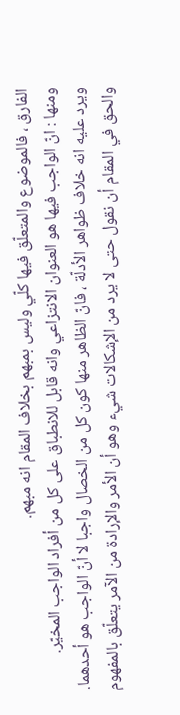الفارق ، فالموضوع والمتعلّق فيها كلّي وليس بمبهم بخلاف المقام انه مبهم.
ومنها : انّ الواجب فيها هو العنوان الانتزاعي وانه قابل للانطباق على كل من أفراد الواجب المخيّر.
ويرد عليه انه خلاف ظواهر الأدلّة ، فانّ الظاهر منها كون كل من الخصال واجبا لا أنّ الواجب هو أحدهما.
والحق في المقام أن نقول حتى لا يرد من الإشكالات شيء وهو أن الأمر والإرادة من الآمر يتعلّق بالمفهوم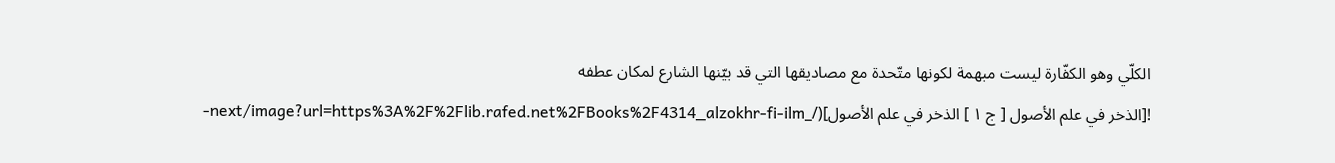الكلّي وهو الكفّارة ليست مبهمة لكونها متّحدة مع مصاديقها التي قد بيّنها الشارع لمكان عطفه
![الذخر في علم الأصول [ ج ١ ] الذخر في علم الأصول](/_next/image?url=https%3A%2F%2Flib.rafed.net%2FBooks%2F4314_alzokhr-fi-ilm-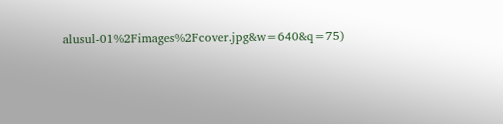alusul-01%2Fimages%2Fcover.jpg&w=640&q=75)